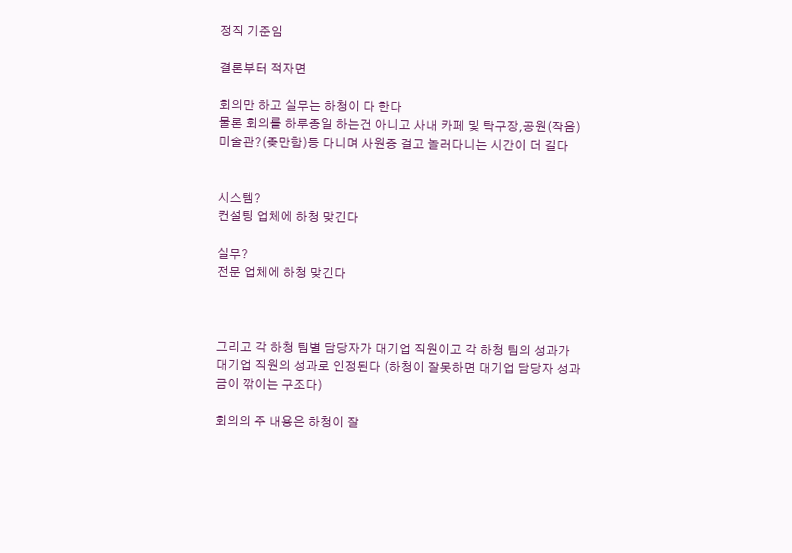정직 기준임

결론부터 적자면

회의만 하고 실무는 하청이 다 한다
물론 회의를 하루종일 하는건 아니고 사내 카페 및 탁구장,공원(작음) 미술관?(좆만함)등 다니며 사원증 걸고 놀러다니는 시간이 더 길다


시스템?
컨설팅 업체에 하청 맞긴다

실무?
전문 업체에 하청 맞긴다



그리고 각 하청 팀별 담당자가 대기업 직원이고 각 하청 팀의 성과가 대기업 직원의 성과로 인정된다 (하청이 잘못하면 대기업 담당자 성과금이 깎이는 구조다)

회의의 주 내용은 하청이 잘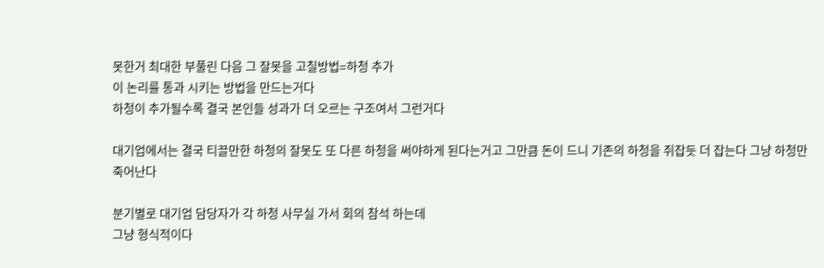못한거 최대한 부풀린 다음 그 잘못을 고칠방법=하청 추가
이 논리를 통과 시키는 방법을 만드는거다
하청이 추가될수록 결국 본인들 성과가 더 오르는 구조여서 그런거다

대기업에서는 결국 티끌만한 하청의 잘못도 또 다른 하청을 써야하게 된다는거고 그만큼 돈이 드니 기존의 하청을 쥐잡듯 더 잡는다 그냥 하청만 죽어난다

분기별로 대기업 담당자가 각 하청 사무실 가서 회의 참석 하는데
그냥 형식적이다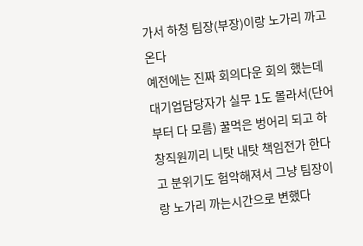가서 하청 팀장(부장)이랑 노가리 까고 온다
예전에는 진짜 회의다운 회의 했는데 대기업담당자가 실무 1도 몰라서(단어부터 다 모름) 꿀먹은 벙어리 되고 하창직원끼리 니탓 내탓 책임전가 한다고 분위기도 험악해져서 그냥 팀장이랑 노가리 까는시간으로 변했다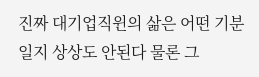진짜 대기업직윈의 삶은 어떤 기분일지 상상도 안된다 물론 그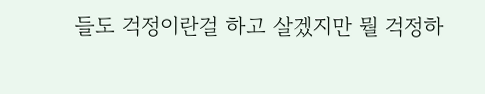들도 걱정이란걸 하고 살겠지만 뭘 걱정하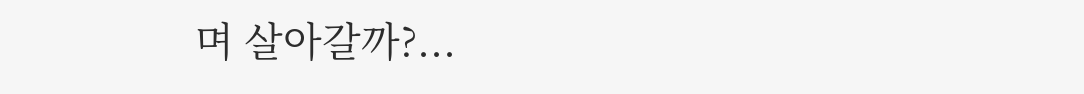며 살아갈까?...